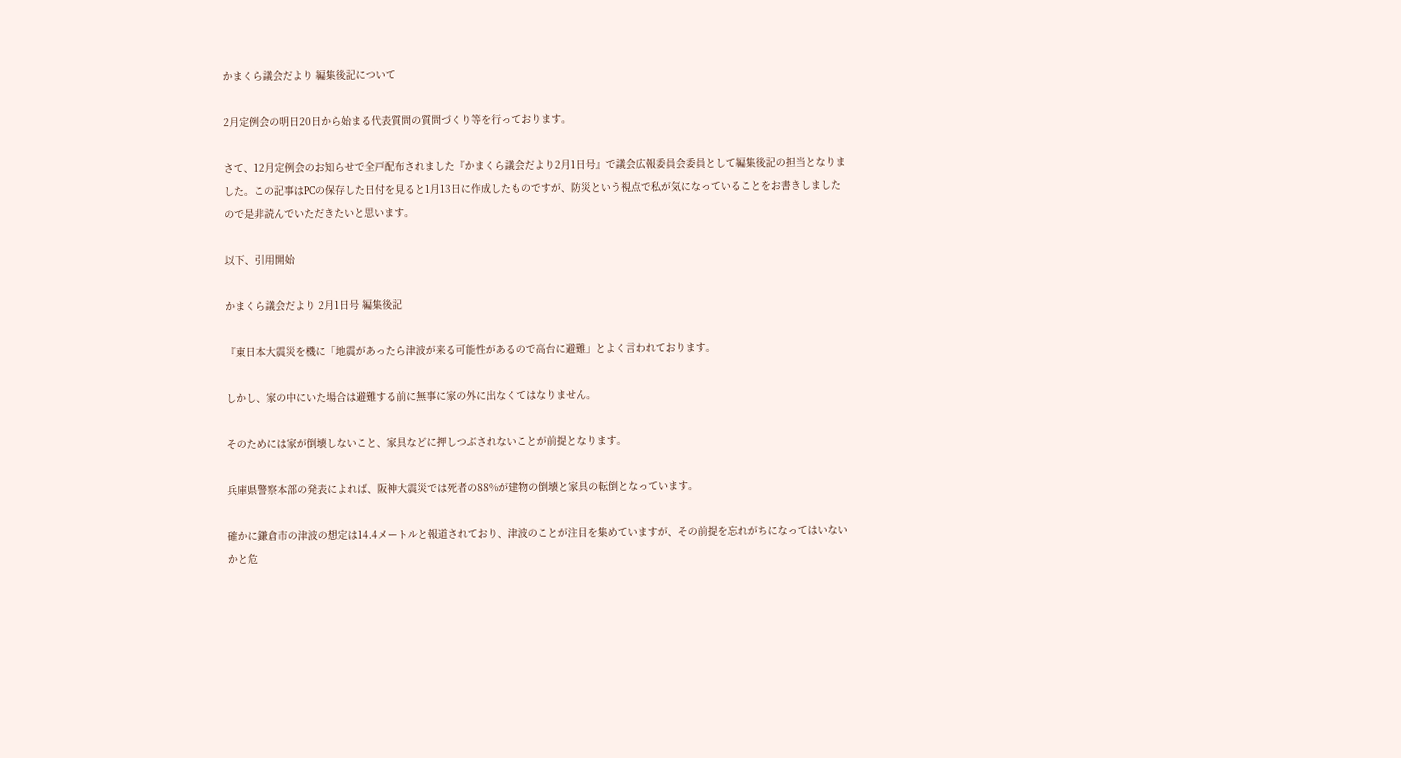かまくら議会だより 編集後記について

2月定例会の明日20日から始まる代表質問の質問づくり等を行っております。

さて、12月定例会のお知らせで全戸配布されました『かまくら議会だより2月1日号』で議会広報委員会委員として編集後記の担当となりました。この記事はPCの保存した日付を見ると1月13日に作成したものですが、防災という視点で私が気になっていることをお書きしましたので是非読んでいただきたいと思います。

以下、引用開始

かまくら議会だより 2月1日号 編集後記

『東日本大震災を機に「地震があったら津波が来る可能性があるので高台に避難」とよく言われております。

しかし、家の中にいた場合は避難する前に無事に家の外に出なくてはなりません。

そのためには家が倒壊しないこと、家具などに押しつぶされないことが前提となります。

兵庫県警察本部の発表によれば、阪神大震災では死者の88%が建物の倒壊と家具の転倒となっています。

確かに鎌倉市の津波の想定は14.4メートルと報道されており、津波のことが注目を集めていますが、その前提を忘れがちになってはいないかと危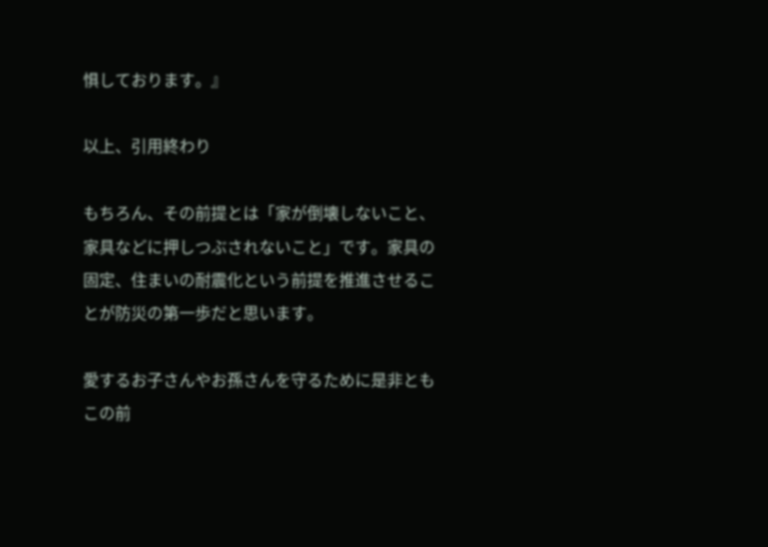惧しております。』

以上、引用終わり

もちろん、その前提とは「家が倒壊しないこと、家具などに押しつぶされないこと」です。家具の固定、住まいの耐震化という前提を推進させることが防災の第一歩だと思います。

愛するお子さんやお孫さんを守るために是非ともこの前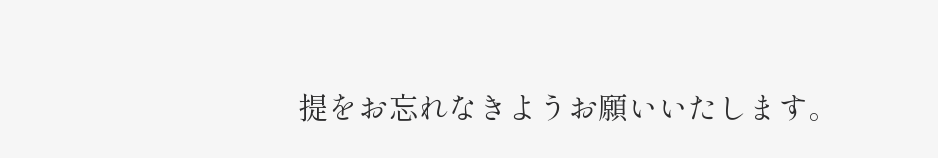提をお忘れなきようお願いいたします。